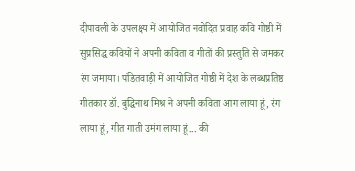दीपावली के उपलक्ष्य में आयोजित नवोदित प्रवाह कवि गोष्ठी में सुप्रसिद्ध कवियों ने अपनी कविता व गीतों की प्रस्तुति से जमकर रंग जमाया। पंडितवाड़ी में आयोजित गोष्ठी में देश के लब्धप्रतिष्ठ गीतकार डॉ. बुद्धिनाथ मिश्र ने अपनी कविता आग लाया हूं, रंग लाया हूं, गीत गाती उमंग लाया हूं... की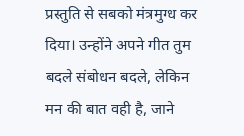प्रस्तुति से सबको मंत्रमुग्ध कर दिया। उन्होंने अपने गीत तुम बदले संबोधन बदले, लेकिन मन की बात वही है, जाने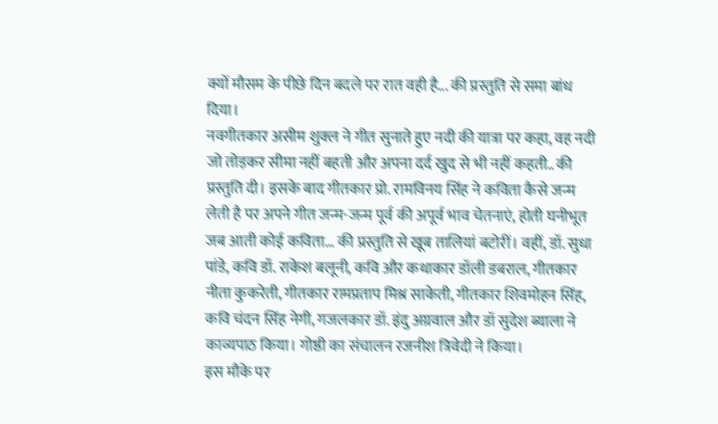क्यों मौसम के पीछे दिन बदले पर रात वही है... की प्रस्तुति से समा बांध दिया।
नवगीतकार असीम शुक्ल ने गीत सुनाते हुए नदी की यात्रा पर कहा, वह नदी जो तोड़कर सीमा नहीं बहती और अपना दर्द खुद से भी नहीं कहती.. की प्रस्तुति दी। इसके बाद गीतकार प्रो. रामविनय सिंह ने कविता कैसे जन्म लेती है पर अपने गीत जन्म-जन्म पूर्व की अपूर्व भाव चेतनाएं, होती घनीभूत जब आती कोई कविता... की प्रस्तुति से खूब तालियां बटोरीं। वहीं, डॉ. सुधा पांडे, कवि डॉ. राकेश बलूनी, कवि और कथाकार डॉली डबराल, गीतकार नीता कुकरेती, गीतकार रामप्रताप मिश्र साकेती, गीतकार शिवमोहन सिंह, कवि चंदन सिंह नेगी, गजलकार डॉ. इंदु अग्रवाल और डॉ सुदेश ब्याला ने काव्यपाठ किया। गोष्ठी का संचालन रजनीश त्रिवेदी ने किया।
इस मौके पर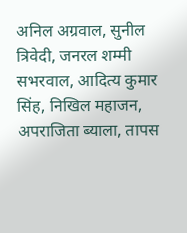अनिल अग्रवाल, सुनील त्रिवेदी, जनरल शम्मी सभरवाल, आदित्य कुमार सिंह, निखिल महाजन, अपराजिता ब्याला, तापस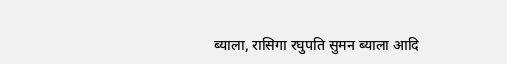ब्याला, रासिगा रघुपति सुमन ब्याला आदि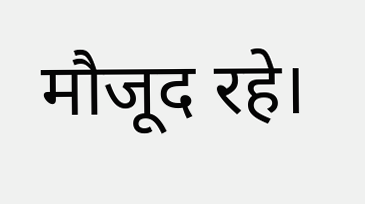मौजूद रहे।